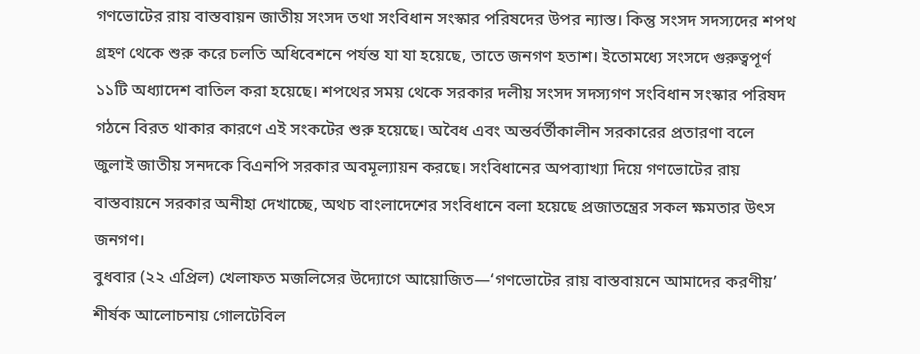গণভোটের রায় বাস্তবায়ন জাতীয় সংসদ তথা সংবিধান সংস্কার পরিষদের উপর ন্যাস্ত। কিন্তু সংসদ সদস্যদের শপথ গ্রহণ থেকে শুরু করে চলতি অধিবেশনে পর্যন্ত যা যা হয়েছে, তাতে জনগণ হতাশ। ইতোমধ্যে সংসদে গুরুত্বপূর্ণ ১১টি অধ্যাদেশ বাতিল করা হয়েছে। শপথের সময় থেকে সরকার দলীয় সংসদ সদস্যগণ সংবিধান সংস্কার পরিষদ গঠনে বিরত থাকার কারণে এই সংকটের শুরু হয়েছে। অবৈধ এবং অন্তর্বর্তীকালীন সরকারের প্রতারণা বলে জুলাই জাতীয় সনদকে বিএনপি সরকার অবমূল্যায়ন করছে। সংবিধানের অপব্যাখ্যা দিয়ে গণভোটের রায় বাস্তবায়নে সরকার অনীহা দেখাচ্ছে, অথচ বাংলাদেশের সংবিধানে বলা হয়েছে প্রজাতন্ত্রের সকল ক্ষমতার উৎস জনগণ।
বুধবার (২২ এপ্রিল) খেলাফত মজলিসের উদ্যোগে আয়োজিত—‘গণভোটের রায় বাস্তবায়নে আমাদের করণীয়’ শীর্ষক আলোচনায় গোলটেবিল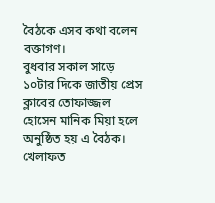বৈঠকে এসব কথা বলেন বক্তাগণ।
বুধবার সকাল সাড়ে ১০টার দিকে জাতীয় প্রেস ক্লাবের তোফাজ্জল হোসেন মানিক মিয়া হলে অনুষ্ঠিত হয় এ বৈঠক। খেলাফত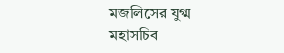মজলিসের যুগ্ম মহাসচিব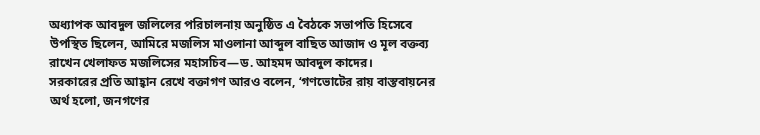অধ্যাপক আবদুল জলিলের পরিচালনায় অনুষ্ঠিত এ বৈঠকে সভাপতি হিসেবে উপস্থিত ছিলেন, আমিরে মজলিস মাওলানা আব্দুল বাছিত আজাদ ও মূল বক্তব্য রাখেন খেলাফত মজলিসের মহাসচিব—ড. আহমদ আবদুল কাদের।
সরকারের প্রতি আহ্বান রেখে বক্তাগণ আরও বলেন, ‘গণভোটের রায় বাস্তবায়নের অর্থ হলো, জনগণের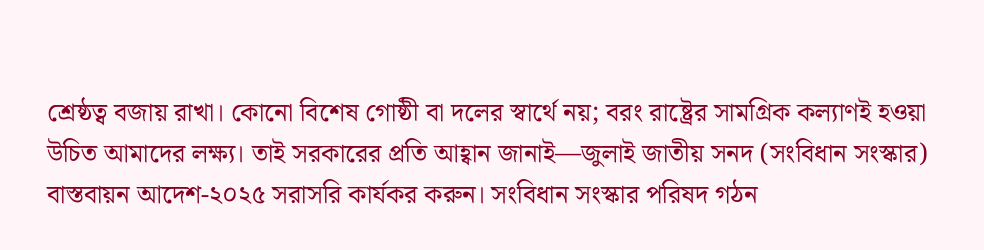শ্রেষ্ঠত্ব বজায় রাখা। কোনো বিশেষ গোষ্ঠী বা দলের স্বার্থে নয়; বরং রাষ্ট্রের সামগ্রিক কল্যাণই হওয়া উচিত আমাদের লক্ষ্য। তাই সরকারের প্রতি আহ্বান জানাই—জুলাই জাতীয় সনদ (সংবিধান সংস্কার) বাস্তবায়ন আদেশ-২০২৫ সরাসরি কার্যকর করুন। সংবিধান সংস্কার পরিষদ গঠন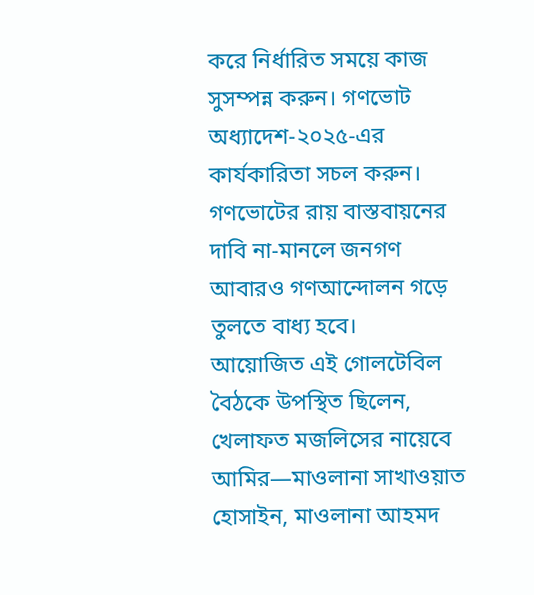করে নির্ধারিত সময়ে কাজ সুসম্পন্ন করুন। গণভোট অধ্যাদেশ-২০২৫-এর কার্যকারিতা সচল করুন। গণভোটের রায় বাস্তবায়নের দাবি না-মানলে জনগণ আবারও গণআন্দোলন গড়ে তুলতে বাধ্য হবে।
আয়োজিত এই গোলটেবিল বৈঠকে উপস্থিত ছিলেন, খেলাফত মজলিসের নায়েবে আমির—মাওলানা সাখাওয়াত হোসাইন, মাওলানা আহমদ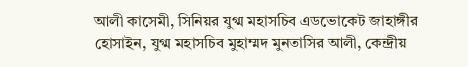আলী কাসেমী, সিনিয়র যুগ্ম মহাসচিব এডভোকেট জাহাঙ্গীর হোসাইন, যুগ্ম মহাসচিব মুহাম্মদ মুনতাসির আলী, কেন্দ্রীয়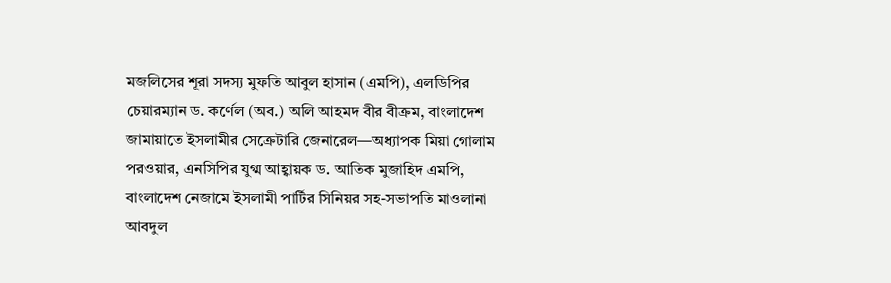মজলিসের শূরা সদস্য মুফতি আবুল হাসান (এমপি), এলডিপির চেয়ারম্যান ড. কর্ণেল (অব.) অলি আহমদ বীর বীক্রম, বাংলাদেশ জামায়াতে ইসলামীর সেক্রেটারি জেনারেল—অধ্যাপক মিয়া গোলাম পরওয়ার, এনসিপির যুগ্ম আহ্বায়ক ড. আতিক মুজাহিদ এমপি, বাংলাদেশ নেজামে ইসলামী পার্টির সিনিয়র সহ-সভাপতি মাওলানা আবদুল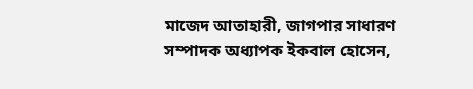মাজেদ আতাহারী, জাগপার সাধারণ সম্পাদক অধ্যাপক ইকবাল হোসেন,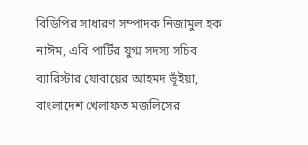বিডিপির সাধারণ সম্পাদক নিজামুল হক নাঈম, এবি পার্টির যুগ্ম সদস্য সচিব ব্যারিস্টার যোবায়ের আহমদ ভূঁইয়া, বাংলাদেশ খেলাফত মজলিসের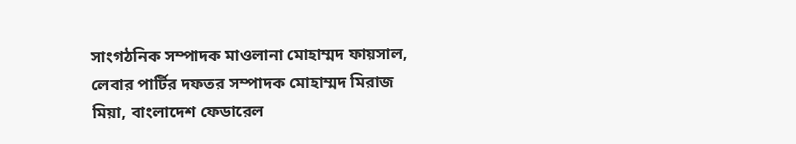সাংগঠনিক সম্পাদক মাওলানা মোহাম্মদ ফায়সাল, লেবার পার্টির দফতর সম্পাদক মোহাম্মদ মিরাজ মিয়া, বাংলাদেশ ফেডারেল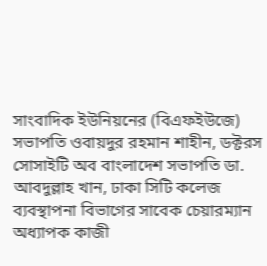সাংবাদিক ইউনিয়নের (বিএফইউজে) সভাপতি ওবায়দুর রহমান শাহীন, ডক্টরস সোসাইটি অব বাংলাদেশ সভাপতি ডা. আবদুল্লাহ খান, ঢাকা সিটি কলেজ ব্যবস্থাপনা বিভাগের সাবেক চেয়ারম্যান অধ্যাপক কাজী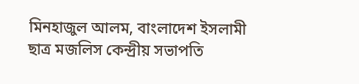মিনহাজুল আলম, বাংলাদেশ ইসলামী ছাত্র মজলিস কেন্দ্রীয় সভাপতি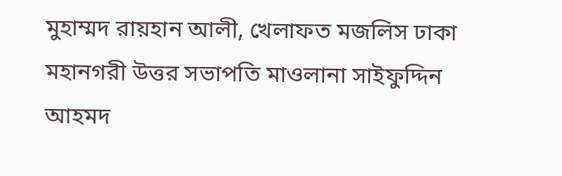মুহাম্মদ রায়হান আলী, খেলাফত মজলিস ঢাকা মহানগরী উত্তর সভাপতি মাওলানা সাইফুদ্দিন আহমদ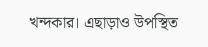খন্দকার। এছাড়াও উপস্থিত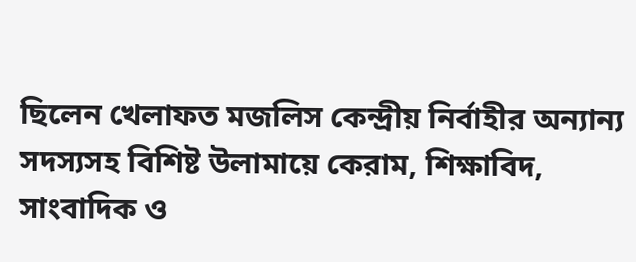ছিলেন খেলাফত মজলিস কেন্দ্রীয় নির্বাহীর অন্যান্য সদস্যসহ বিশিষ্ট উলামায়ে কেরাম, শিক্ষাবিদ, সাংবাদিক ও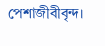পেশাজীবীবৃন্দ।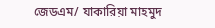জেডএম/ যাকারিয়া মাহমুদ